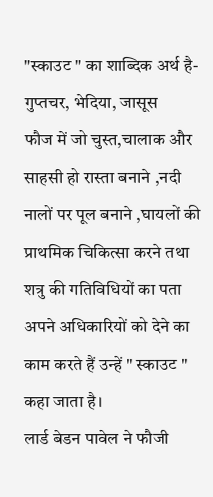"स्काउट " का शाब्दिक अर्थ है- गुप्तचर, भेदिया, जासूस
फौज में जो चुस्त,चालाक और साहसी हो रास्ता बनाने ,नदी नालों पर पूल बनाने ,घायलों की प्राथमिक चिकित्सा करने तथा शत्रु की गतिविधियों का पता अपने अधिकारियों को देने का काम करते हैं उन्हें " स्काउट " कहा जाता है।
लार्ड बेडन पावेल ने फौजी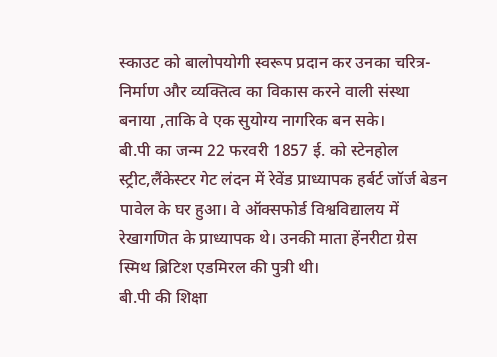स्काउट को बालोपयोगी स्वरूप प्रदान कर उनका चरित्र-निर्माण और व्यक्तित्व का विकास करने वाली संस्था बनाया ,ताकि वे एक सुयोग्य नागरिक बन सके।
बी.पी का जन्म 22 फरवरी 1857 ई. को स्टेनहोल स्ट्रीट,लैंकेस्टर गेट लंदन में रेवेंड प्राध्यापक हर्बर्ट जॉर्ज बेडन पावेल के घर हुआ। वे ऑक्सफोर्ड विश्वविद्यालय में रेखागणित के प्राध्यापक थे। उनकी माता हेंनरीटा ग्रेस स्मिथ ब्रिटिश एडमिरल की पुत्री थी।
बी.पी की शिक्षा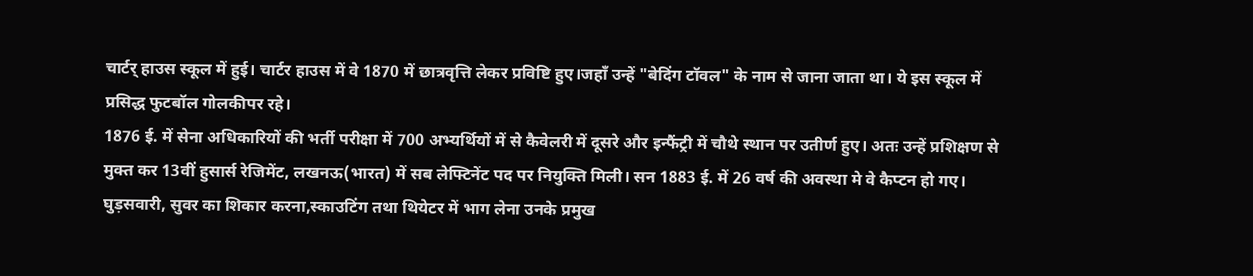चार्टर् हाउस स्कूल में हुई। चार्टर हाउस में वे 1870 में छात्रवृत्ति लेकर प्रविष्टि हुए।जहाँ उन्हें "बेदिंग टॉवल" के नाम से जाना जाता था। ये इस स्कूल में प्रसिद्ध फुटबॉल गोलकीपर रहे।
1876 ई. में सेना अधिकारियों की भर्ती परीक्षा में 700 अभ्यर्थियों में से कैवेलरी में दूसरे और इन्फैंट्री में चौथे स्थान पर उतीर्ण हुए। अतः उन्हें प्रशिक्षण से मुक्त कर 13वीं हुसार्स रेजिमेंट, लखनऊ(भारत) में सब लेफ्टिनेंट पद पर नियुक्ति मिली। सन 1883 ई. में 26 वर्ष की अवस्था मे वे कैप्टन हो गए। घुड़सवारी, सुवर का शिकार करना,स्काउटिंग तथा थियेटर में भाग लेना उनके प्रमुख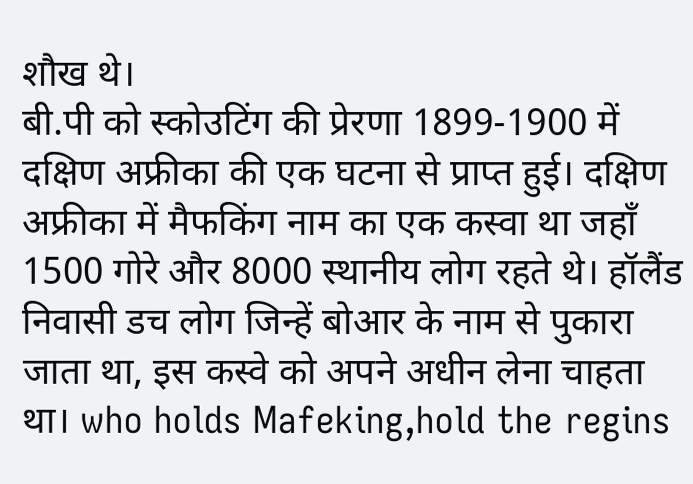शौख थे।
बी.पी को स्कोउटिंग की प्रेरणा 1899-1900 में दक्षिण अफ्रीका की एक घटना से प्राप्त हुई। दक्षिण अफ्रीका में मैफकिंग नाम का एक कस्वा था जहाँ 1500 गोरे और 8000 स्थानीय लोग रहते थे। हॉलैंड निवासी डच लोग जिन्हें बोआर के नाम से पुकारा जाता था, इस कस्वे को अपने अधीन लेना चाहता था। who holds Mafeking,hold the regins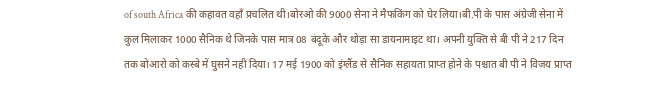of south Africa की कहावत वहाँ प्रचलित थी।बोरओ की 9000 सेना ने मैफकिंग को घेर लिया।बी.पी के पास अंग्रेजी सेना में कुल मिलाकर 1000 सैनिक थे जिनके पास मात्र 08 बंदूके और थोड़ा सा डायनामाइट था। अपनी युक्ति से बी पी ने 217 दिन तक बोआरो को कस्बे में घुसने नही दिया। 17 मई 1900 को इंग्लैंड से सैनिक सहायता प्राप्त होने के पश्चात बी पी ने विजय प्राप्त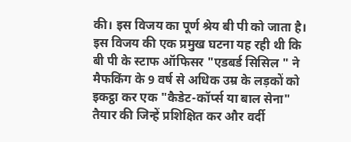की। इस विजय का पूर्ण श्रेय बी पी को जाता है।
इस विजय की एक प्रमुख घटना यह रही थी कि बी पी के स्टाफ ऑफिसर "एडबर्ड सिसिल " ने मैफकिंग के 9 वर्ष से अधिक उम्र के लड़कों को इकट्ठा कर एक "कैडेट-कॉर्प्स या बाल सेना" तैयार की जिन्हें प्रशिक्षित कर और वर्दी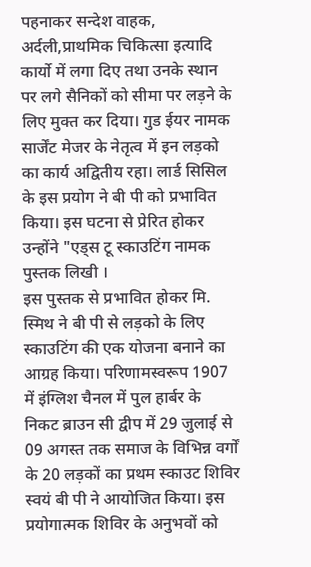पहनाकर सन्देश वाहक, अर्दली,प्राथमिक चिकित्सा इत्यादि कार्यो में लगा दिए तथा उनके स्थान पर लगे सैनिकों को सीमा पर लड़ने के लिए मुक्त कर दिया। गुड ईयर नामक सार्जेंट मेजर के नेतृत्व में इन लड़को का कार्य अद्वितीय रहा। लार्ड सिसिल के इस प्रयोग ने बी पी को प्रभावित किया। इस घटना से प्रेरित होकर उन्होंने "एड्स टू स्काउटिंग नामक पुस्तक लिखी ।
इस पुस्तक से प्रभावित होकर मि. स्मिथ ने बी पी से लड़को के लिए स्काउटिंग की एक योजना बनाने का आग्रह किया। परिणामस्वरूप 1907 में इंग्लिश चैनल में पुल हार्बर के निकट ब्राउन सी द्वीप में 29 जुलाई से 09 अगस्त तक समाज के विभिन्न वर्गों के 20 लड़कों का प्रथम स्काउट शिविर स्वयं बी पी ने आयोजित किया। इस प्रयोगात्मक शिविर के अनुभवों को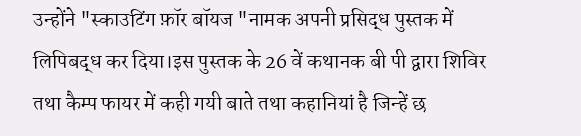उन्होंने "स्काउटिंग फ़ॉर बॉयज "नामक अपनी प्रसिद्ध पुस्तक में लिपिबद्ध कर दिया।इस पुस्तक के 26 वें कथानक बी पी द्वारा शिविर तथा कैम्प फायर में कही गयी बाते तथा कहानियां है जिन्हें छ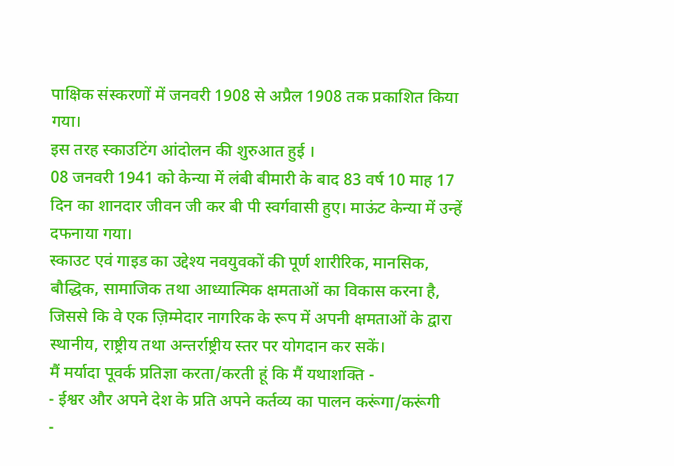पाक्षिक संस्करणों में जनवरी 1908 से अप्रैल 1908 तक प्रकाशित किया गया।
इस तरह स्काउटिंग आंदोलन की शुरुआत हुई ।
08 जनवरी 1941 को केन्या में लंबी बीमारी के बाद 83 वर्ष 10 माह 17 दिन का शानदार जीवन जी कर बी पी स्वर्गवासी हुए। माऊंट केन्या में उन्हें दफनाया गया।
स्काउट एवं गाइड का उद्देश्य नवयुवकों की पूर्ण शारीरिक, मानसिक, बौद्धिक, सामाजिक तथा आध्यात्मिक क्षमताओं का विकास करना है, जिससे कि वे एक ज़िम्मेदार नागरिक के रूप में अपनी क्षमताओं के द्वारा स्थानीय, राष्ट्रीय तथा अन्तर्राष्ट्रीय स्तर पर योगदान कर सकें।
मैं मर्यादा पूवर्क प्रतिज्ञा करता/करती हूं कि मैं यथाशक्ति -
- ईश्वर और अपने देश के प्रति अपने कर्तव्य का पालन करूंगा/करूंगी
-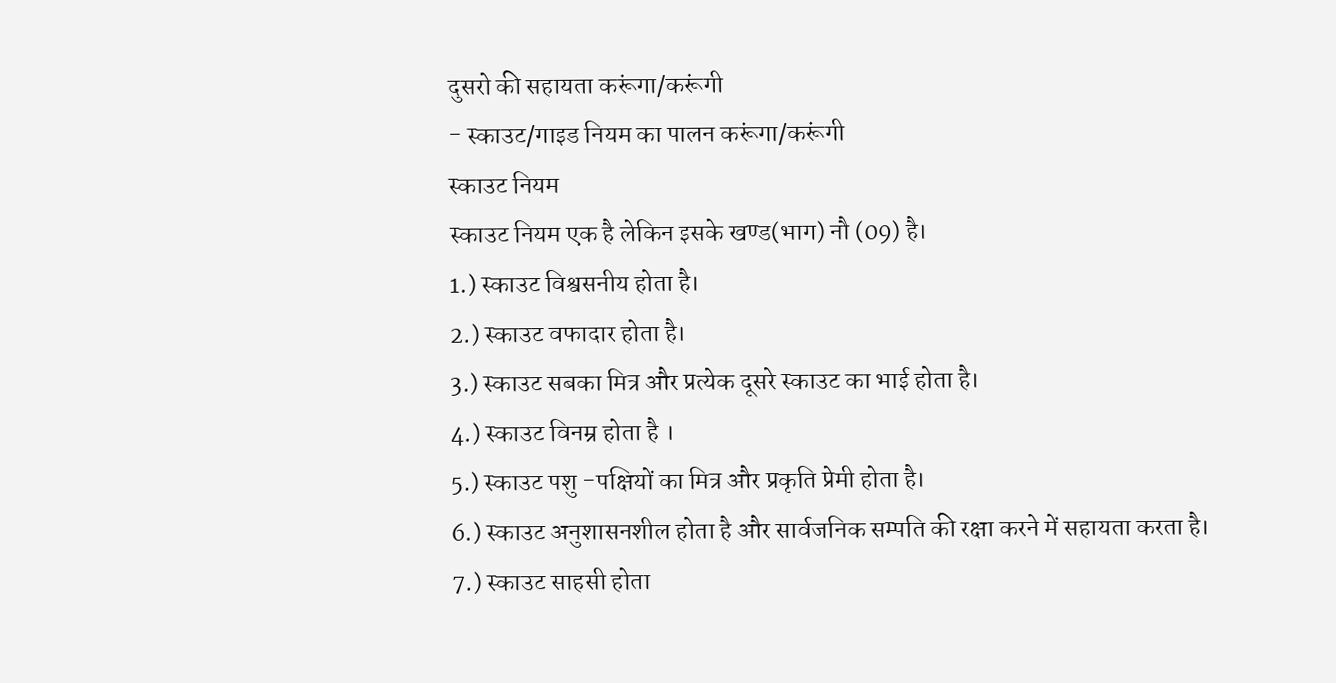दुसरो की सहायता करूंगा/करूंगी
- स्काउट/गाइड नियम का पालन करूंगा/करूंगी
स्काउट नियम
स्काउट नियम एक है लेकिन इसके खण्ड(भाग) नौ (09) है।
1.) स्काउट विश्वसनीय होता है।
2.) स्काउट वफादार होता है।
3.) स्काउट सबका मित्र और प्रत्येक दूसरे स्काउट का भाई होता है।
4.) स्काउट विनम्र होता है ।
5.) स्काउट पशु -पक्षियों का मित्र और प्रकृति प्रेमी होता है।
6.) स्काउट अनुशासनशील होता है और सार्वजनिक सम्पति की रक्षा करने में सहायता करता है।
7.) स्काउट साहसी होता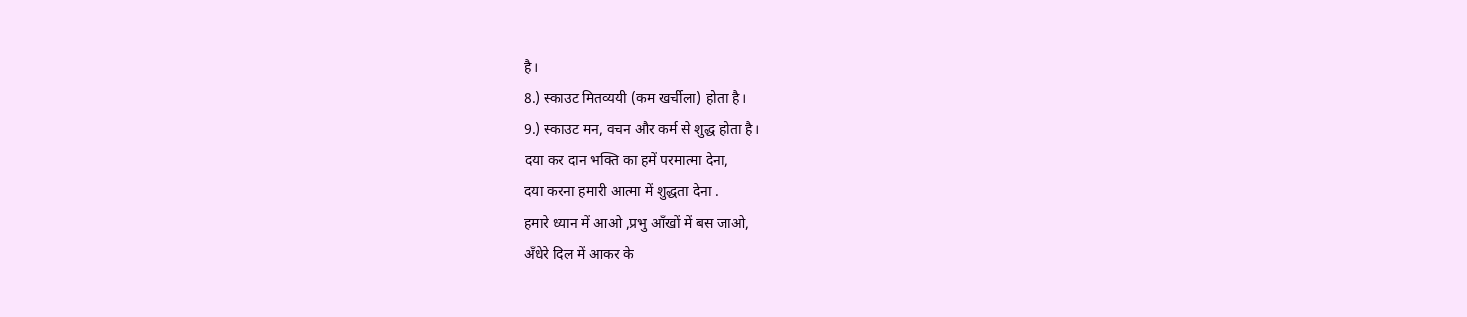है।
8.) स्काउट मितव्ययी (कम खर्चीला) होता है।
9.) स्काउट मन, वचन और कर्म से शुद्ध होता है।
दया कर दान भक्ति का हमें परमात्मा देना,
दया करना हमारी आत्मा में शुद्धता देना .
हमारे ध्यान में आओ ,प्रभु आँखों में बस जाओ,
अँधेरे दिल में आकर के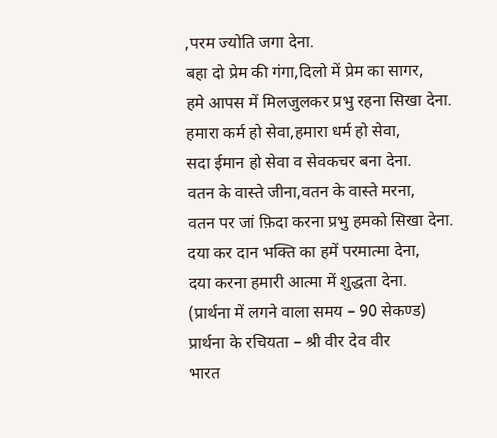,परम ज्योति जगा देना.
बहा दो प्रेम की गंगा,दिलो में प्रेम का सागर,
हमे आपस में मिलजुलकर प्रभु रहना सिखा देना.
हमारा कर्म हो सेवा,हमारा धर्म हो सेवा,
सदा ईमान हो सेवा व सेवकचर बना देना.
वतन के वास्ते जीना,वतन के वास्ते मरना,
वतन पर जां फ़िदा करना प्रभु हमको सिखा देना.
दया कर दान भक्ति का हमें परमात्मा देना,
दया करना हमारी आत्मा में शुद्धता देना.
(प्रार्थना में लगने वाला समय – 90 सेकण्ड)
प्रार्थना के रचियता – श्री वीर देव वीर
भारत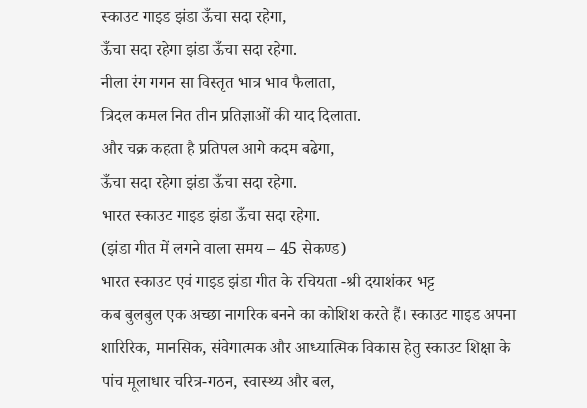स्काउट गाइड झंडा ऊँचा सदा रहेगा,
ऊँचा सदा रहेगा झंडा ऊँचा सदा रहेगा.
नीला रंग गगन सा विस्तृत भात्र भाव फैलाता,
त्रिदल कमल नित तीन प्रतिज्ञाओं की याद दिलाता.
और चक्र कहता है प्रतिपल आगे कदम बढेगा,
ऊँचा सदा रहेगा झंडा ऊँचा सदा रहेगा.
भारत स्काउट गाइड झंडा ऊँचा सदा रहेगा.
(झंडा गीत में लगने वाला समय – 45 सेकण्ड)
भारत स्काउट एवं गाइड झंडा गीत के रचियता -श्री दयाशंकर भट्ट
कब बुलबुल एक अच्छा नागरिक बनने का कोशिश करते हैं। स्काउट गाइड अपना शारिरिक, मानसिक, संवेगात्मक और आध्यात्मिक विकास हेतु स्काउट शिक्षा के पांच मूलाधार चरित्र-गठन, स्वास्थ्य और बल,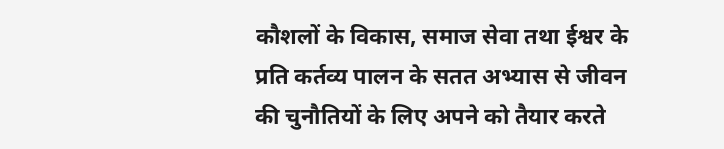कौशलों के विकास, समाज सेवा तथा ईश्वर के प्रति कर्तव्य पालन के सतत अभ्यास से जीवन की चुनौतियों के लिए अपने को तैयार करते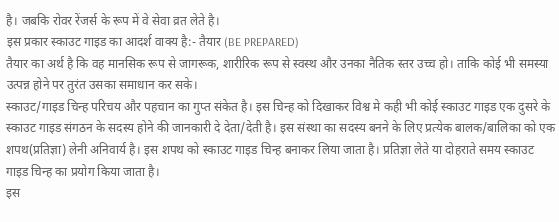है। जबकि रोवर रेंजर्स के रूप में वे सेवा व्रत लेते है।
इस प्रकार स्काउट गाइड का आदर्श वाक्य है:- तैयार (BE PREPARED)
तैयार का अर्थ है कि वह मानसिक रूप से जागरूक, शारीरिक रूप से स्वस्थ और उनका नैतिक स्तर उच्च हो। ताकि कोई भी समस्या उत्पन्न होने पर तुरंत उसका समाधान कर सके।
स्काउट/गाइड चिन्ह परिचय और पहचान का गुप्त संकेत है। इस चिन्ह को दिखाकर विश्व मे कही भी कोई स्काउट गाइड एक दुसरे के स्काउट गाइड संगठन के सदस्य होने की जानकारी दे देता/देती है। इस संस्था का सदस्य बनने के लिए प्रत्येक बालक/बालिका को एक शपथ(प्रतिज्ञा) लेनी अनिवार्य है। इस शपथ को स्काउट गाइड चिन्ह बनाकर लिया जाता है। प्रतिज्ञा लेते या दोहराते समय स्काउट गाइड चिन्ह का प्रयोग किया जाता है।
इस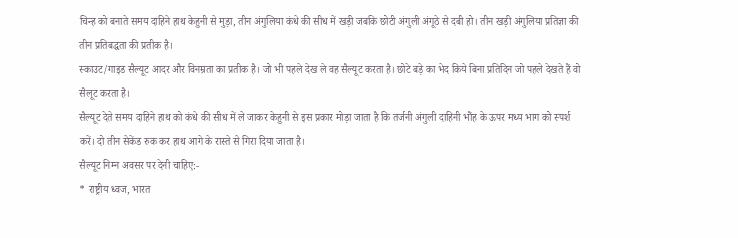चिन्ह को बनाते समय दाहिने हाथ केहुनी से मुड़ा, तीन अंगुलिया कंधे की सीध में खड़ी जबकि छोटी अंगुली अंगूठे से दबी हो। तीन खड़ी अंगुलिया प्रतिज्ञा की तीन प्रतिबद्धता की प्रतीक है।
स्काउट/गाइड सैल्यूट आदर और विनम्रता का प्रतीक है। जो भी पहले देख ले वह सैल्यूट करता है। छोटे बड़े का भेद किये बिना प्रतिदिन जो पहले देखते हैं वो सैलूट करता है।
सैल्यूट देते समय दाहिने हाथ को कंधे की सीध में ले जाकर केहुनी से इस प्रकार मोड़ा जाता है कि तर्जनी अंगुली दाहिनी भौंह के ऊपर मध्य भाग को स्पर्श करें। दो तीन सेकेंड रुक कर हाथ आगे के रास्ते से गिरा दिया जाता है।
सैल्यूट निम्न अवसर पर देनी चाहिए:-
* राष्ट्रीय ध्वज, भारत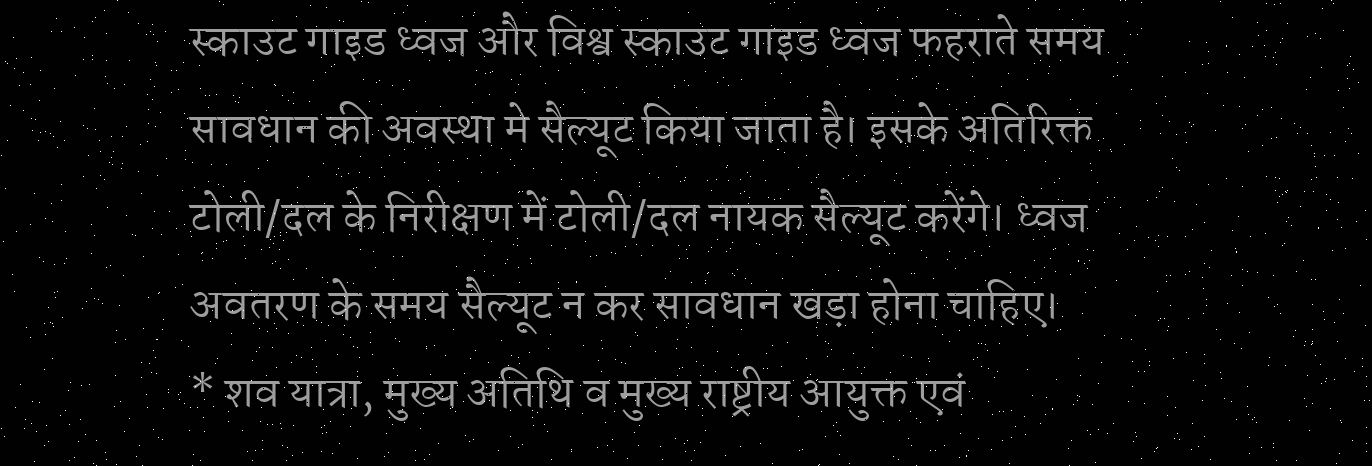स्काउट गाइड ध्वज और विश्व स्काउट गाइड ध्वज फहराते समय सावधान की अवस्था मे सैल्यूट किया जाता है। इसके अतिरिक्त टोली/दल के निरीक्षण में टोली/दल नायक सैल्यूट करेंगे। ध्वज अवतरण के समय सैल्यूट न कर सावधान खड़ा होना चाहिए।
* शव यात्रा, मुख्य अतिथि व मुख्य राष्ट्रीय आयुक्त एवं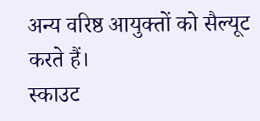अन्य वरिष्ठ आयुक्तों को सैल्यूट करते हैं।
स्काउट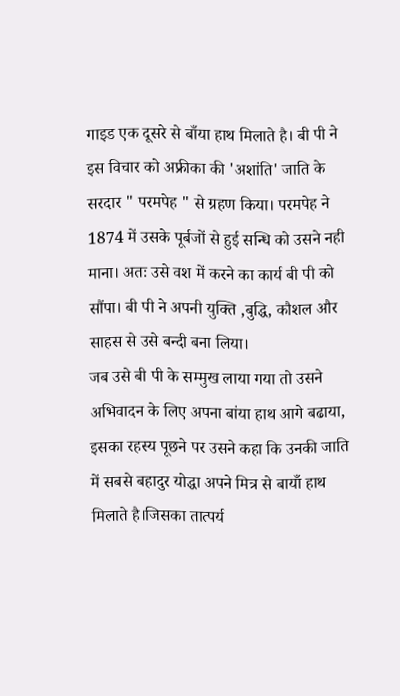गाइड एक दूसरे से बाँया हाथ मिलाते है। बी पी ने इस विचार को अफ्रीका की 'अशांति' जाति के सरदार " परमपेह " से ग्रहण किया। परमपेह ने 1874 में उसके पूर्बजों से हुई सन्धि को उसने नही माना। अतः उसे वश में करने का कार्य बी पी को सौंपा। बी पी ने अपनी युक्ति ,बुद्धि, कौशल और साहस से उसे बन्दी बना लिया।
जब उसे बी पी के सम्मुख लाया गया तो उसने अभिवादन के लिए अपना बांया हाथ आगे बढाया, इसका रहस्य पूछने पर उसने कहा कि उनकी जाति में सबसे बहादुर योद्धा अपने मित्र से बायाँ हाथ मिलाते है।जिसका तात्पर्य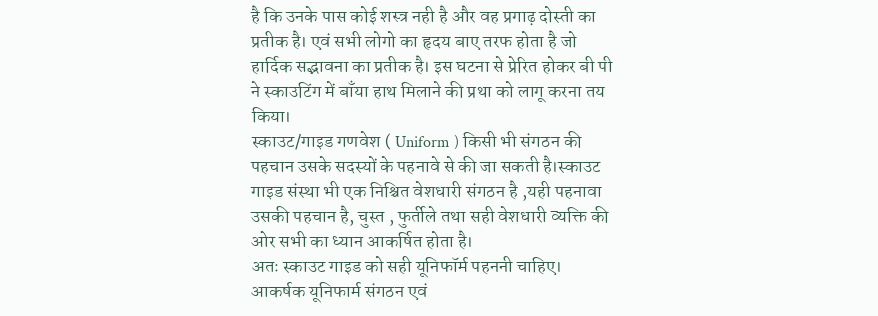है कि उनके पास कोई शस्त्र नही है और वह प्रगाढ़ दोस्ती का प्रतीक है। एवं सभी लोगो का हृदय बाए तरफ होता है जो हार्दिक सद्भावना का प्रतीक है। इस घटना से प्रेरित होकर बी पी ने स्काउटिंग में बाँया हाथ मिलाने की प्रथा को लागू करना तय किया।
स्काउट/गाइड गणवेश ( Uniform ) किसी भी संगठन की पहचान उसके सदस्यों के पहनावे से की जा सकती है।स्काउट गाइड संस्था भी एक निश्चित वेशधारी संगठन है ,यही पहनावा उसकी पहचान है, चुस्त , फुर्तीले तथा सही वेशधारी व्यक्ति की ओर सभी का ध्यान आकर्षित होता है।
अतः स्काउट गाइड को सही यूनिफॉर्म पहननी चाहिए। आकर्षक यूनिफार्म संगठन एवं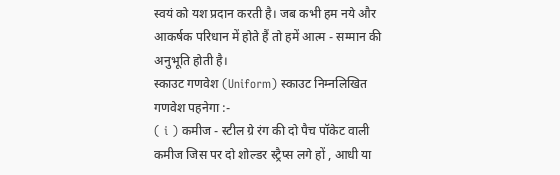स्वयं को यश प्रदान करती है। जब कभी हम नये और आकर्षक परिधान में होते हैं तो हमें आत्म - सम्मान की अनुभूति होती है।
स्काउट गणवेश (Uniform) स्काउट निम्नलिखित गणवेश पहनेगा :-
( i ) कमीज - स्टील ग्रे रंग की दो पैच पॉकेट वाली कमीज जिस पर दो शोल्डर स्ट्रैप्स लगे हों , आधी या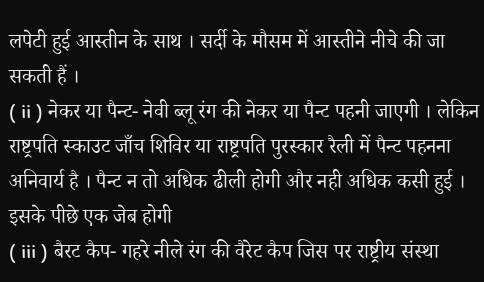लपेटी हुई आस्तीन के साथ । सर्दी के मौसम में आस्तीने नीचे की जा सकती हैं ।
( ii ) नेकर या पैन्ट- नेवी ब्लू रंग की नेकर या पैन्ट पहनी जाएगी । लेकिन राष्ट्रपति स्काउट जाँच शिविर या राष्ट्रपति पुरस्कार रैली में पैन्ट पहनना अनिवार्य है । पैन्ट न तो अधिक ढीली होगी और नही अधिक कसी हुई । इसके पीछे एक जेब होगी
( iii ) बैरट कैप- गहरे नीले रंग की वैरेट कैप जिस पर राष्ट्रीय संस्था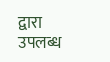द्वारा उपलब्ध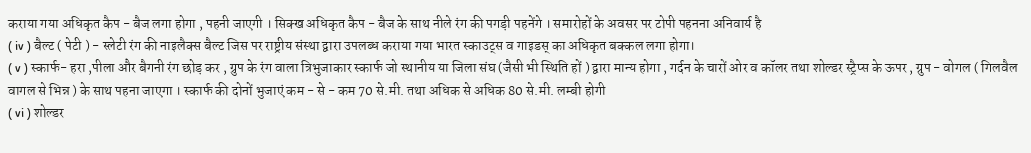कराया गया अधिकृत कैप - बैज लगा होगा , पहनी जाएगी । सिक्ख अधिकृत कैप - बैज के साथ नीले रंग की पगड़ी पहनेंगे । समारोहों के अवसर पर टोपी पहनना अनिवार्य है
( iv ) बैल्ट ( पेटी ) - स्लेटी रंग की नाइलैक्स बैल्ट जिस पर राष्ट्रीय संस्था द्वारा उपलब्ध कराया गया भारत स्काउट्स व गाइडस् का अधिकृत बक्कल लगा होगा।
( v ) स्कार्फ- हरा ,पीला और बैगनी रंग छोड़ कर , ग्रुप के रंग वाला त्रिभुजाकार स्कार्फ जो स्थानीय या जिला संघ (जैसी भी स्थिति हों ) द्वारा मान्य होगा , गर्दन के चारों ओर व कॉलर तथा शोल्डर स्ट्रैप्स के ऊपर , ग्रुप - वोगल ( गिलवैल वागल से भिन्न ) के साथ पहना जाएगा । स्कार्फ की दोनों भुजाएं कम - से - कम 70 से.मी. तथा अधिक से अधिक 80 से.मी. लम्बी होगी
( vi ) शोल्डर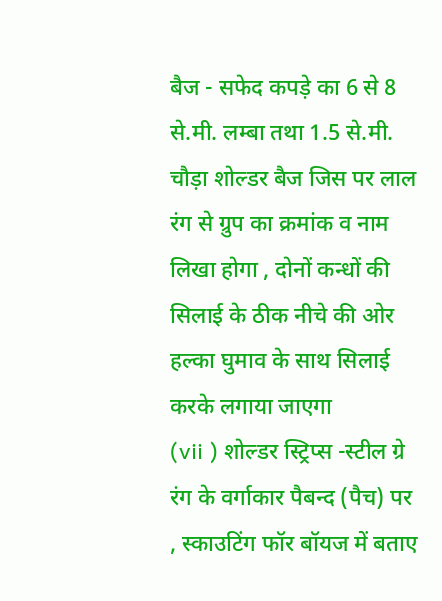बैज - सफेद कपड़े का 6 से 8 से.मी. लम्बा तथा 1.5 से.मी. चौड़ा शोल्डर बैज जिस पर लाल रंग से ग्रुप का क्रमांक व नाम लिखा होगा , दोनों कन्धों की सिलाई के ठीक नीचे की ओर हल्का घुमाव के साथ सिलाई करके लगाया जाएगा
(vii ) शोल्डर स्ट्रिप्स -स्टील ग्रे रंग के वर्गाकार पैबन्द (पैच) पर , स्काउटिंग फॉर बॉयज में बताए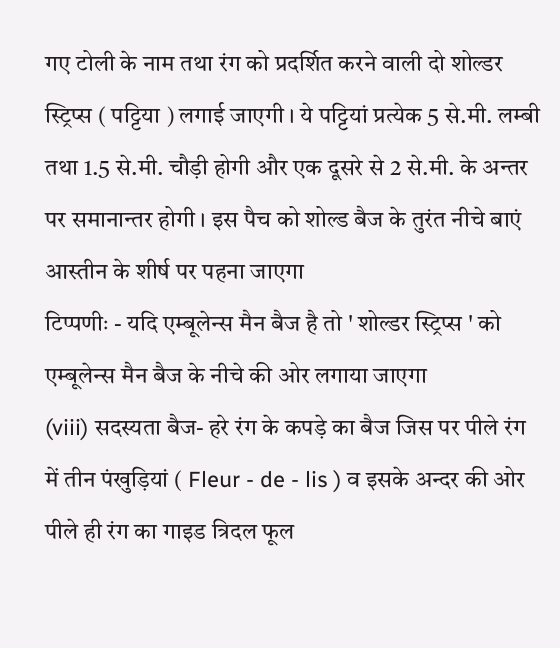गए टोली के नाम तथा रंग को प्रदर्शित करने वाली दो शोल्डर स्ट्रिप्स ( पट्टिया ) लगाई जाएगी । ये पट्टियां प्रत्येक 5 से.मी. लम्बी तथा 1.5 से.मी. चौड़ी होगी और एक दूसरे से 2 से.मी. के अन्तर पर समानान्तर होगी । इस पैच को शोल्ड बैज के तुरंत नीचे बाएं आस्तीन के शीर्ष पर पहना जाएगा
टिप्पणीः - यदि एम्बूलेन्स मैन बैज है तो ' शोल्डर स्ट्रिप्स ' को एम्बूलेन्स मैन बैज के नीचे की ओर लगाया जाएगा
(viii) सदस्यता बैज- हरे रंग के कपड़े का बैज जिस पर पीले रंग में तीन पंखुड़ियां ( Fleur - de - lis ) व इसके अन्दर की ओर पीले ही रंग का गाइड त्रिदल फूल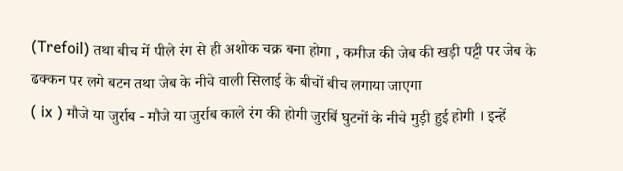(Trefoil) तथा बीच में पीले रंग से ही अशोक चक्र बना होगा , कमीज की जेब की खड़ी पट्टी पर जेब के ढक्कन पर लगे बटन तथा जेब के नीचे वाली सिलाई के बीचों बीच लगाया जाएगा
( ix ) मौजे या जुर्राब - मौजे या जुर्राब काले रंग की होगी जुरबिं घुटनों के नीचे मुड़ी हुई होगी । इन्हें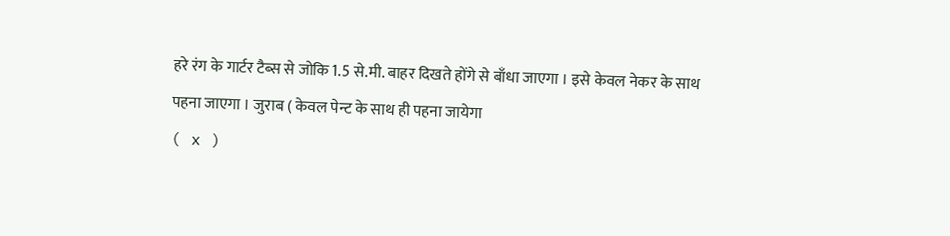हरे रंग के गार्टर टैब्स से जोकि 1.5 से.मी. बाहर दिखते होंगे से बाँधा जाएगा । इसे केवल नेकर के साथ पहना जाएगा । जुराब ( केवल पेन्ट के साथ ही पहना जायेगा
( x )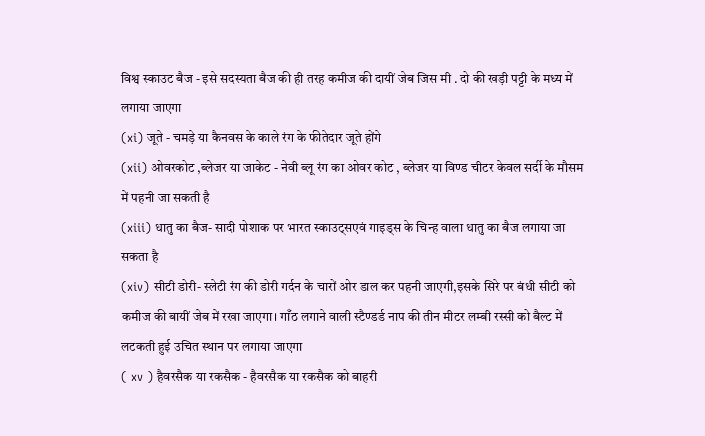विश्व स्काउट बैज - इसे सदस्यता बैज की ही तरह कमीज की दायीं जेब जिस मी . दो की खड़ी पट्टी के मध्य में लगाया जाएगा
(xi) जूते - चमड़े या कैनवस के काले रंग के फीतेदार जूते होंगे
(xii) ओवरकोट ,ब्लेजर या जाकेट - नेवी ब्लू रंग का ओवर कोट , ब्लेजर या विण्ड चीटर केवल सर्दी के मौसम में पहनी जा सकती है
(xiii) धातु का बैज- सादी पोशाक पर भारत स्काउट्सएवं गाइड्स के चिन्ह वाला धातु का बैज लगाया जा सकता है
(xiv) सीटी डोरी- स्लेटी रंग की डोरी गर्दन के चारों ओर डाल कर पहनी जाएगी,इसके सिरे पर बंधी सीटी को कमीज की बायीं जेब में रखा जाएगा। गाँठ लगाने वाली स्टैण्डर्ड नाप की तीन मीटर लम्बी रस्सी को बैल्ट में लटकती हुई उचित स्थान पर लगाया जाएगा
( xv ) हैवरसैक या रकसैक - हैवरसैक या रकसैक को बाहरी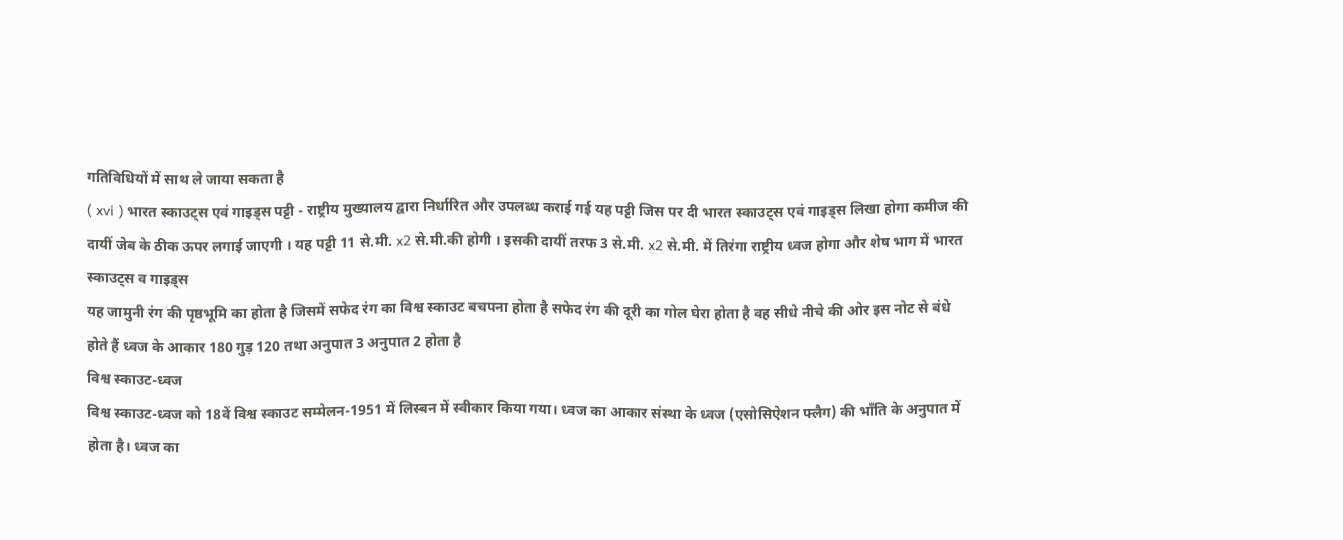गतिविधियों में साथ ले जाया सकता है
( xvi ) भारत स्काउट्स एवं गाइड्स पट्टी - राष्ट्रीय मुख्यालय द्वारा निर्धारित और उपलब्ध कराई गई यह पट्टी जिस पर दी भारत स्काउट्स एवं गाइड्स लिखा होगा कमीज की दायीं जेब के ठीक ऊपर लगाई जाएगी । यह पट्टी 11 से.मी. x2 से.मी.की होगी । इसकी दायीं तरफ 3 से.मी. x2 से.मी. में तिरंगा राष्ट्रीय ध्वज होगा और शेष भाग में भारत स्काउट्स व गाइड्स
यह जामुनी रंग की पृष्ठभूमि का होता है जिसमें सफेद रंग का विश्व स्काउट बचपना होता है सफेद रंग की दूरी का गोल घेरा होता है वह सीधे नीचे की ओर इस नोट से बंधे होते हैं ध्वज के आकार 180 गुड़ 120 तथा अनुपात 3 अनुपात 2 होता है
विश्व स्काउट-ध्वज
विश्व स्काउट-ध्वज को 18वें विश्व स्काउट सम्मेलन-1951 में लिस्बन में स्वीकार किया गया। ध्वज का आकार संस्था के ध्वज (एसोसिऐशन फ्लैग) की भाँति के अनुपात में होता है। ध्वज का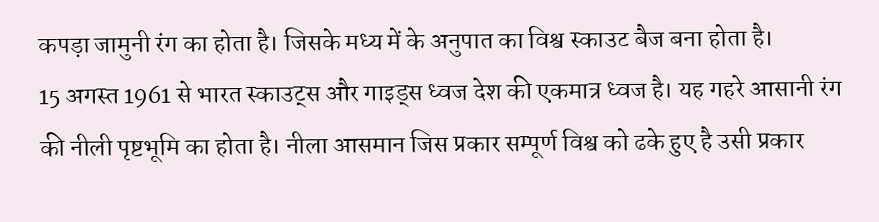कपड़ा जामुनी रंग का होता है। जिसके मध्य में के अनुपात का विश्व स्काउट बैज बना होता है।
15 अगस्त 1961 से भारत स्काउट्स और गाइड्स ध्वज देश की एकमात्र ध्वज है। यह गहरे आसानी रंग की नीली पृष्टभूमि का होता है। नीला आसमान जिस प्रकार सम्पूर्ण विश्व को ढके हुए है उसी प्रकार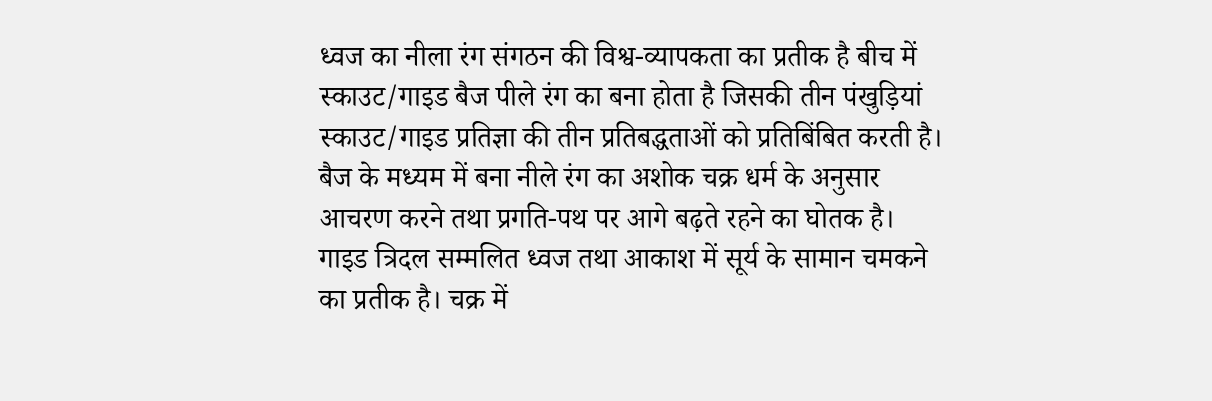ध्वज का नीला रंग संगठन की विश्व-व्यापकता का प्रतीक है बीच में स्काउट/गाइड बैज पीले रंग का बना होता है जिसकी तीन पंखुड़ियां स्काउट/गाइड प्रतिज्ञा की तीन प्रतिबद्धताओं को प्रतिबिंबित करती है। बैज के मध्यम में बना नीले रंग का अशोक चक्र धर्म के अनुसार आचरण करने तथा प्रगति-पथ पर आगे बढ़ते रहने का घोतक है। गाइड त्रिदल सम्मलित ध्वज तथा आकाश में सूर्य के सामान चमकने का प्रतीक है। चक्र में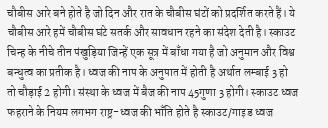चौबीस आरे बने होते है जो दिन और रात के चौबीस घंटों को प्रदर्शित करते हैं। ये चौबीस आरे हमें चौबीस घंटे सतर्क और सावधान रहने का संदेश देती है। स्काउट चिन्ह के नीचे तीन पंखुड़िया जिन्हें एक सूत्र में बाँधा गया है जो अनुमान और विश्व बन्धुत्व का प्रतीक है। ध्वज की नाप के अनुपात में होती है अर्थात लम्बाई 3 हो तो चौड़ाई 2 होगी। संस्था के ध्वज में बैज की नाप 45गुणा 3 होगी। स्काउट ध्वज फहराने के नियम लगभग राष्ट्र-ध्वज की भाँति होते है स्काउट/गाइड ध्वज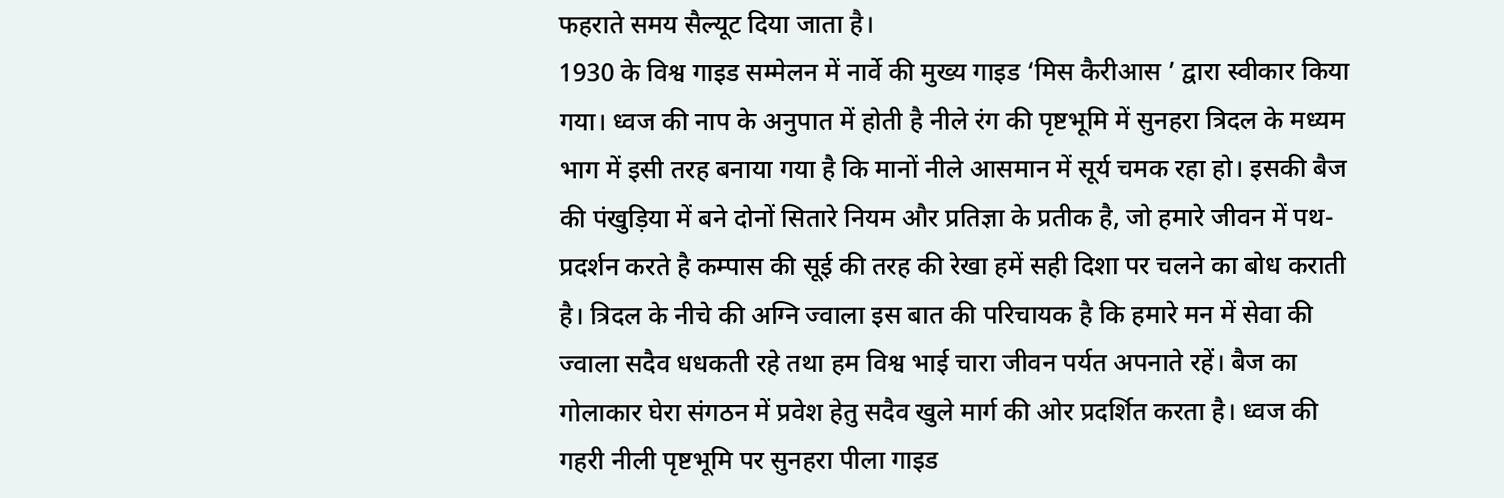फहराते समय सैल्यूट दिया जाता है।
1930 के विश्व गाइड सम्मेलन में नार्वे की मुख्य गाइड ‘मिस कैरीआस ’ द्वारा स्वीकार किया गया। ध्वज की नाप के अनुपात में होती है नीले रंग की पृष्टभूमि में सुनहरा त्रिदल के मध्यम भाग में इसी तरह बनाया गया है कि मानों नीले आसमान में सूर्य चमक रहा हो। इसकी बैज की पंखुड़िया में बने दोनों सितारे नियम और प्रतिज्ञा के प्रतीक है, जो हमारे जीवन में पथ-प्रदर्शन करते है कम्पास की सूई की तरह की रेखा हमें सही दिशा पर चलने का बोध कराती है। त्रिदल के नीचे की अग्नि ज्वाला इस बात की परिचायक है कि हमारे मन में सेवा की ज्वाला सदैव धधकती रहे तथा हम विश्व भाई चारा जीवन पर्यत अपनाते रहें। बैज का गोलाकार घेरा संगठन में प्रवेश हेतु सदैव खुले मार्ग की ओर प्रदर्शित करता है। ध्वज की गहरी नीली पृष्टभूमि पर सुनहरा पीला गाइड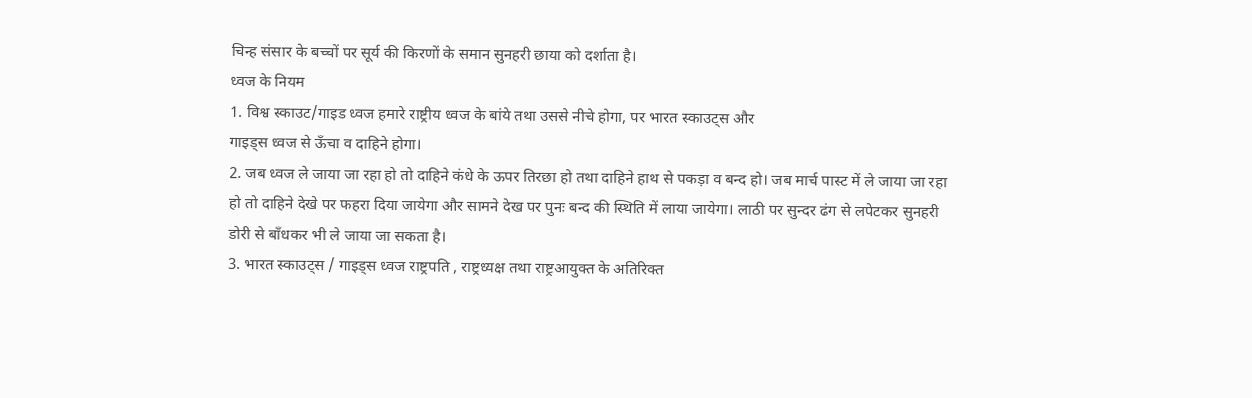चिन्ह संसार के बच्चों पर सूर्य की किरणों के समान सुनहरी छाया को दर्शाता है।
ध्वज के नियम
1. विश्व स्काउट/गाइड ध्वज हमारे राष्ट्रीय ध्वज के बांये तथा उससे नीचे होगा, पर भारत स्काउट्स और
गाइड्स ध्वज से ऊँचा व दाहिने होगा।
2. जब ध्वज ले जाया जा रहा हो तो दाहिने कंधे के ऊपर तिरछा हो तथा दाहिने हाथ से पकड़ा व बन्द हो। जब मार्च पास्ट में ले जाया जा रहा हो तो दाहिने देखे पर फहरा दिया जायेगा और सामने देख पर पुनः बन्द की स्थिति में लाया जायेगा। लाठी पर सुन्दर ढंग से लपेटकर सुनहरी डोरी से बाँधकर भी ले जाया जा सकता है।
3. भारत स्काउट्स / गाइड्स ध्वज राष्ट्रपति , राष्ट्रध्यक्ष तथा राष्ट्रआयुक्त के अतिरिक्त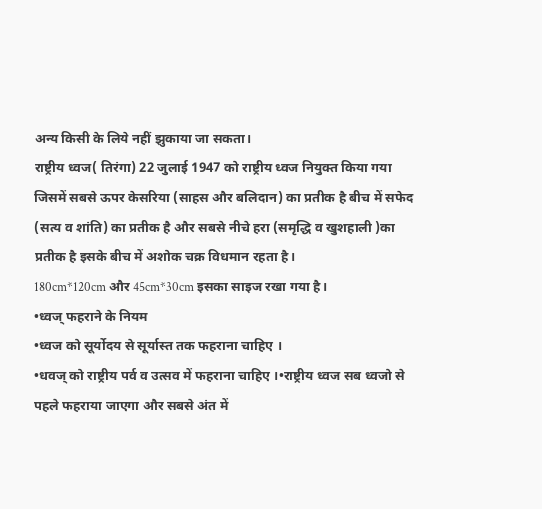अन्य किसी के लिये नहीं झुकाया जा सकता।
राष्ट्रीय ध्वज( तिरंगा) 22 जुलाई 1947 को राष्ट्रीय ध्वज नियुक्त किया गया
जिसमें सबसे ऊपर केसरिया (साहस और बलिदान) का प्रतीक है बीच में सफेद (सत्य व शांति) का प्रतीक है और सबसे नीचे हरा (समृद्धि व खुशहाली )का प्रतीक है इसके बीच में अशोक चक्र विधमान रहता है।
180cm*120cm और 45cm*30cm इसका साइज रखा गया है।
•ध्वज् फहराने के नियम
•ध्वज को सूर्योदय से सूर्यास्त तक फहराना चाहिए ।
•धवज् को राष्ट्रीय पर्व व उत्सव में फहराना चाहिए ।•राष्ट्रीय ध्वज सब ध्वजो से पहले फहराया जाएगा और सबसे अंत में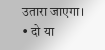उतारा जाएगा।
• दो या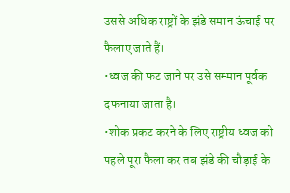उससे अधिक राष्ट्रों के झंडे समान ऊंचाई पर फैलाए जाते हैं।
•ध्वज की फट जाने पर उसे सम्मान पूर्वक दफनाया जाता है।
•शोक प्रकट करने के लिए राष्ट्रीय ध्वज को पहले पूरा फैला कर तब झंडे की चौड़ाई के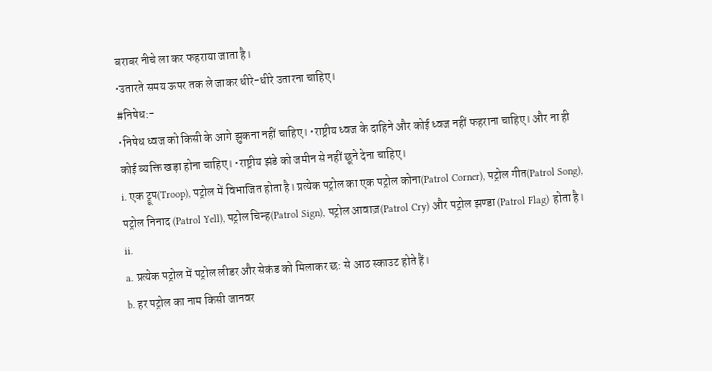बराबर नीचे ला कर फहराया जाता है।
•उतारते समय ऊपर तक ले जाकर धीरे-धीरे उतारना चाहिए।
#निषेध:-
•निषेध ध्वज को किसी के आगे झुकना नहीं चाहिए। •राष्ट्रीय ध्वज के दाहिने और कोई ध्वज नहीं फहराना चाहिए। और ना ही कोई व्यक्ति खड़ा होना चाहिए। •राष्ट्रीय झंडे को जमीन से नहीं छूने देना चाहिए।
i. एक ट्रूप(Troop), पट्रोल में विभाजित होता है। प्रत्येक पट्रोल का एक पट्रोल कोना(Patrol Corner), पट्रोल गीत(Patrol Song), पट्रोल निनाद (Patrol Yell), पट्रोल चिन्ह(Patrol Sign), पट्रोल आवाज़(Patrol Cry) और पट्रोल झण्डा (Patrol Flag) होता है।
ii.
a. प्रत्येक पट्रोल में पट्रोल लीडर और सेकंड को मिलाकर छ: से आठ स्काउट होते हैं।
b. हर पट्रोल का नाम किसी जानवर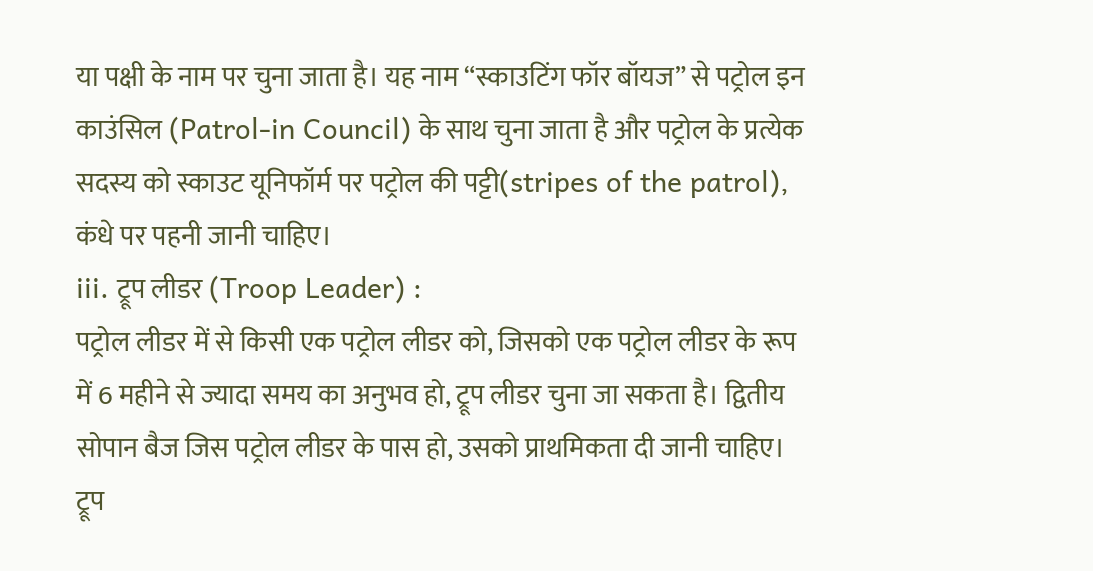या पक्षी के नाम पर चुना जाता है। यह नाम “स्काउटिंग फॉर बॉयज” से पट्रोल इन काउंसिल (Patrol-in Council) के साथ चुना जाता है और पट्रोल के प्रत्येक सदस्य को स्काउट यूनिफॉर्म पर पट्रोल की पट्टी(stripes of the patrol), कंधे पर पहनी जानी चाहिए।
iii. ट्रूप लीडर (Troop Leader) :
पट्रोल लीडर में से किसी एक पट्रोल लीडर को, जिसको एक पट्रोल लीडर के रूप में 6 महीने से ज्यादा समय का अनुभव हो, ट्रूप लीडर चुना जा सकता है। द्वितीय सोपान बैज जिस पट्रोल लीडर के पास हो, उसको प्राथमिकता दी जानी चाहिए। ट्रूप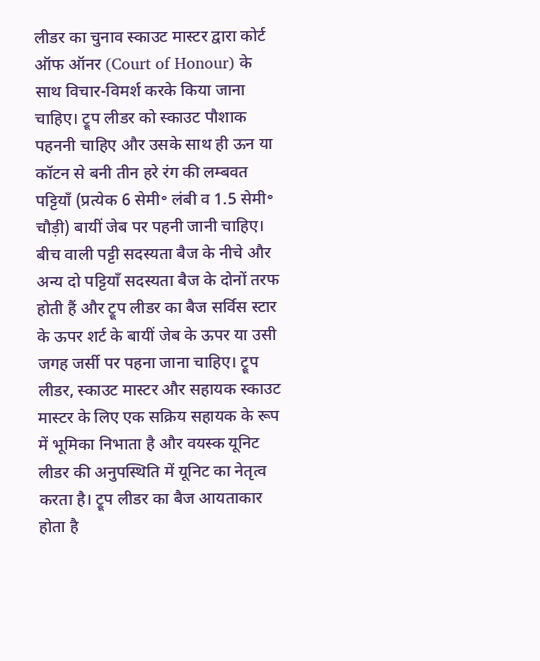लीडर का चुनाव स्काउट मास्टर द्वारा कोर्ट ऑफ ऑनर (Court of Honour) के साथ विचार-विमर्श करके किया जाना चाहिए। ट्रूप लीडर को स्काउट पौशाक पहननी चाहिए और उसके साथ ही ऊन या कॉटन से बनी तीन हरे रंग की लम्बवत पट्टियाँ (प्रत्येक 6 सेमी॰ लंबी व 1.5 सेमी॰ चौड़ी) बायीं जेब पर पहनी जानी चाहिए। बीच वाली पट्टी सदस्यता बैज के नीचे और अन्य दो पट्टियाँ सदस्यता बैज के दोनों तरफ होती हैं और ट्रूप लीडर का बैज सर्विस स्टार के ऊपर शर्ट के बायीं जेब के ऊपर या उसी जगह जर्सी पर पहना जाना चाहिए। ट्रूप लीडर, स्काउट मास्टर और सहायक स्काउट मास्टर के लिए एक सक्रिय सहायक के रूप में भूमिका निभाता है और वयस्क यूनिट लीडर की अनुपस्थिति में यूनिट का नेतृत्व करता है। ट्रूप लीडर का बैज आयताकार होता है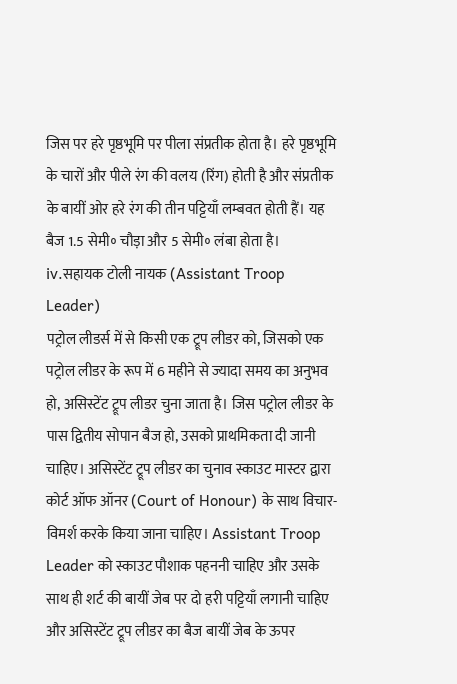जिस पर हरे पृष्ठभूमि पर पीला संप्रतीक होता है। हरे पृष्ठभूमि के चारों और पीले रंग की वलय (रिंग) होती है और संप्रतीक के बायीं ओर हरे रंग की तीन पट्टियाँ लम्बवत होती हैं। यह बैज 1.5 सेमी॰ चौड़ा और 5 सेमी॰ लंबा होता है।
iv.सहायक टोली नायक (Assistant Troop Leader)
पट्रोल लीडर्स में से किसी एक ट्रूप लीडर को, जिसको एक पट्रोल लीडर के रूप में 6 महीने से ज्यादा समय का अनुभव हो, असिस्टेंट ट्रूप लीडर चुना जाता है। जिस पट्रोल लीडर के पास द्वितीय सोपान बैज हो, उसको प्राथमिकता दी जानी चाहिए। असिस्टेंट ट्रूप लीडर का चुनाव स्काउट मास्टर द्वारा कोर्ट ऑफ ऑनर (Court of Honour) के साथ विचार-विमर्श करके किया जाना चाहिए। Assistant Troop Leader को स्काउट पौशाक पहननी चाहिए और उसके साथ ही शर्ट की बायीं जेब पर दो हरी पट्टियाँ लगानी चाहिए और असिस्टेंट ट्रूप लीडर का बैज बायीं जेब के ऊपर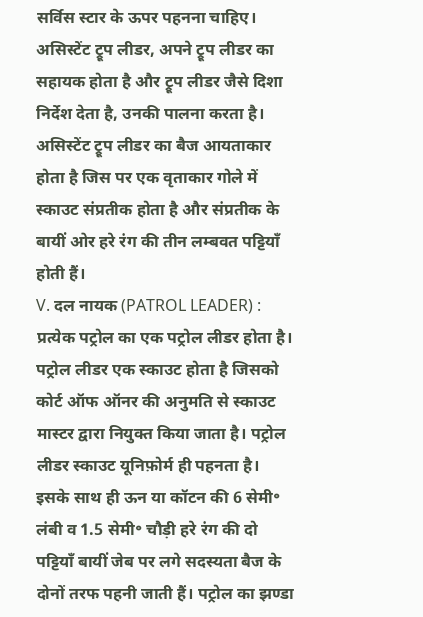सर्विस स्टार के ऊपर पहनना चाहिए। असिस्टेंट ट्रूप लीडर, अपने ट्रूप लीडर का सहायक होता है और ट्रूप लीडर जैसे दिशा निर्देश देता है, उनकी पालना करता है। असिस्टेंट ट्रूप लीडर का बैज आयताकार होता है जिस पर एक वृताकार गोले में स्काउट संप्रतीक होता है और संप्रतीक के बायीं ओर हरे रंग की तीन लम्बवत पट्टियाँ होती हैं।
V. दल नायक (PATROL LEADER) :
प्रत्येक पट्रोल का एक पट्रोल लीडर होता है। पट्रोल लीडर एक स्काउट होता है जिसको कोर्ट ऑफ ऑनर की अनुमति से स्काउट मास्टर द्वारा नियुक्त किया जाता है। पट्रोल लीडर स्काउट यूनिफ़ोर्म ही पहनता है। इसके साथ ही ऊन या कॉटन की 6 सेमी॰ लंबी व 1.5 सेमी॰ चौड़ी हरे रंग की दो पट्टियाँ बायीं जेब पर लगे सदस्यता बैज के दोनों तरफ पहनी जाती हैं। पट्रोल का झण्डा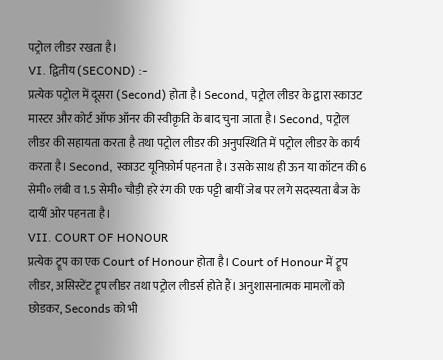पट्रोल लीडर रखता है।
VI. द्वितीय (SECOND) :-
प्रत्येक पट्रोल में दूसरा (Second) होता है। Second, पट्रोल लीडर के द्वारा स्काउट मास्टर और कोर्ट ऑफ ऑनर की स्वीकृति के बाद चुना जाता है। Second, पट्रोल लीडर की सहायता करता है तथा पट्रोल लीडर की अनुपस्थिति में पट्रोल लीडर के कार्य करता है। Second, स्काउट यूनिफ़ोर्म पहनता है। उसके साथ ही ऊन या कॉटन की 6 सेमी॰ लंबी व 1.5 सेमी॰ चौड़ी हरे रंग की एक पट्टी बायीं जेब पर लगे सदस्यता बैज के दायीं ओर पहनता है।
VII. COURT OF HONOUR
प्रत्येक ट्रूप का एक Court of Honour होता है। Court of Honour में ट्रूप लीडर, असिस्टेंट ट्रूप लीडर तथा पट्रोल लीडर्स होते हैं। अनुशासनात्मक मामलों को छोडकर, Seconds को भी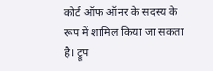कोर्ट ऑफ ऑनर के सदस्य के रूप में शामिल किया जा सकता है। ट्रूप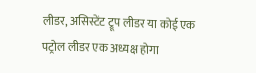लीडर, असिस्टेंट ट्रूप लीडर या कोई एक पट्रोल लीडर एक अध्यक्ष होगा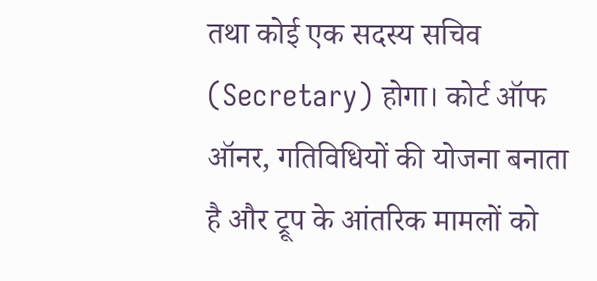तथा कोई एक सदस्य सचिव (Secretary) होगा। कोर्ट ऑफ ऑनर, गतिविधियों की योजना बनाता है और ट्रूप के आंतरिक मामलों को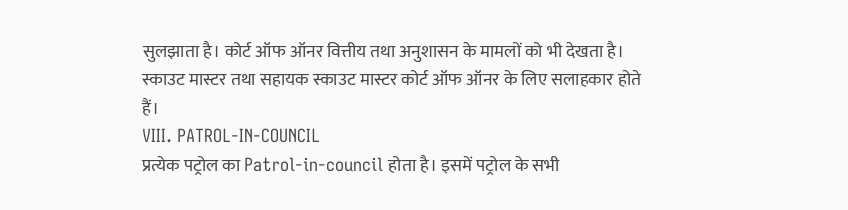सुलझाता है। कोर्ट ऑफ ऑनर वित्तीय तथा अनुशासन के मामलों को भी देखता है। स्काउट मास्टर तथा सहायक स्काउट मास्टर कोर्ट ऑफ ऑनर के लिए सलाहकार होते हैं।
VIII. PATROL-IN-COUNCIL
प्रत्येक पट्रोल का Patrol-in-council होता है। इसमें पट्रोल के सभी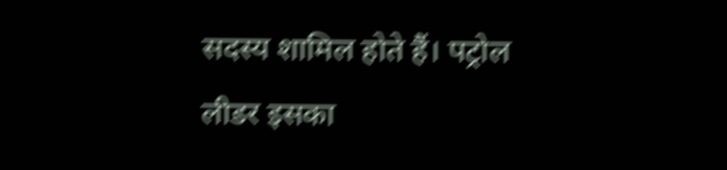सदस्य शामिल होते हैं। पट्रोल लीडर इसका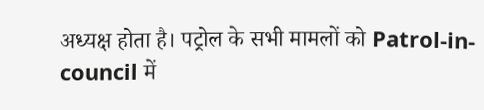अध्यक्ष होता है। पट्रोल के सभी मामलों को Patrol-in-council में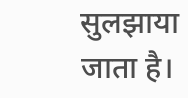सुलझाया जाता है।